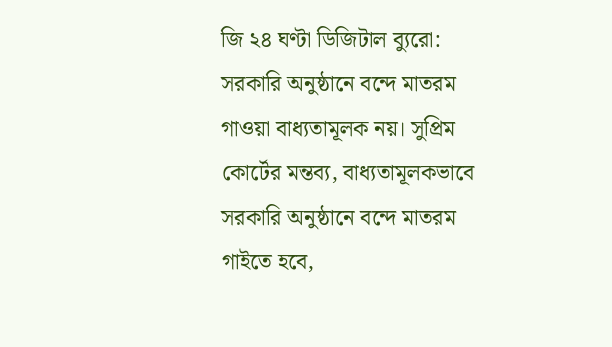জি ২৪ ঘণ্টা ডিজিটাল ব্যুরো: সরকারি অনুষ্ঠানে বন্দে মাতরম গাওয়া বাধ্যতামূলক নয়। সুপ্রিম কোর্টের মন্তব্য, বাধ্যতামূলকভাবে সরকারি অনুষ্ঠানে বন্দে মাতরম গাইতে হবে,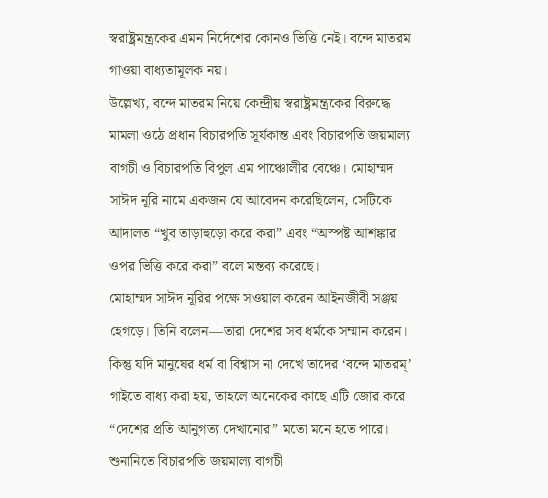স্বরাষ্ট্রমন্ত্রকের এমন নির্দেশের কোনও ভিত্তি নেই। বন্দে মাতরম গাওয়া বাধ্যতামূলক নয়।
উল্লেখ্য, বন্দে মাতরম নিয়ে কেন্দ্রীয় স্বরাষ্ট্রমন্ত্রকের বিরুদ্ধে মামলা ওঠে প্রধান বিচারপতি সূর্যকান্ত এবং বিচারপতি জয়মাল্য বাগচী ও বিচারপতি বিপুল এম পাঞ্চোলীর বেঞ্চে। মোহাম্মদ সাঈদ নূরি নামে একজন যে আবেদন করেছিলেন, সেটিকে আদালত “খুব তাড়াহুড়ো করে করা” এবং “অস্পষ্ট আশঙ্কার ওপর ভিত্তি করে করা” বলে মন্তব্য করেছে।
মোহাম্মদ সাঈদ নূরির পক্ষে সওয়াল করেন আইনজীবী সঞ্জয় হেগড়ে। তিনি বলেন—তারা দেশের সব ধর্মকে সম্মান করেন। কিন্তু যদি মানুষের ধর্ম বা বিশ্বাস না দেখে তাদের ‘বন্দে মাতরম্’ গাইতে বাধ্য করা হয়, তাহলে অনেকের কাছে এটি জোর করে “দেশের প্রতি আনুগত্য দেখানোর” মতো মনে হতে পারে।
শুনানিতে বিচারপতি জয়মাল্য বাগচী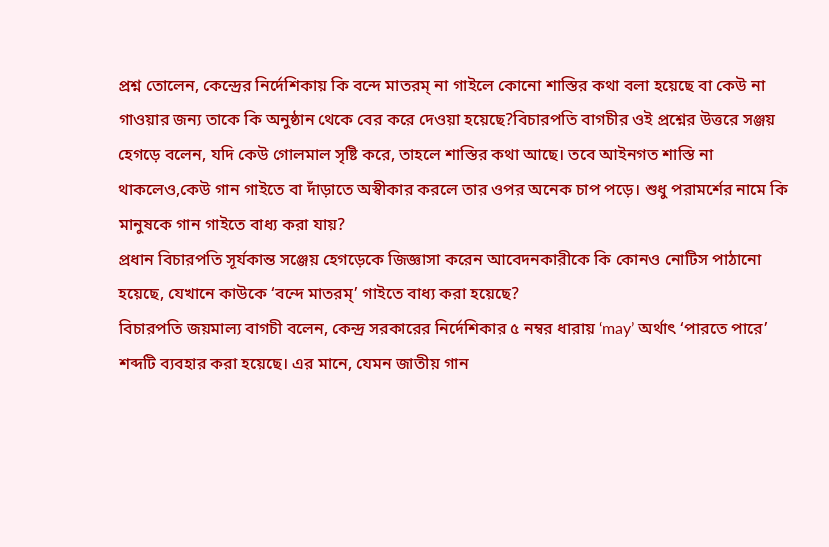প্রশ্ন তোলেন, কেন্দ্রের নির্দেশিকায় কি বন্দে মাতরম্ না গাইলে কোনো শাস্তির কথা বলা হয়েছে বা কেউ না গাওয়ার জন্য তাকে কি অনুষ্ঠান থেকে বের করে দেওয়া হয়েছে?বিচারপতি বাগচীর ওই প্রশ্নের উত্তরে সঞ্জয় হেগড়ে বলেন, যদি কেউ গোলমাল সৃষ্টি করে, তাহলে শাস্তির কথা আছে। তবে আইনগত শাস্তি না থাকলেও,কেউ গান গাইতে বা দাঁড়াতে অস্বীকার করলে তার ওপর অনেক চাপ পড়ে। শুধু পরামর্শের নামে কি মানুষকে গান গাইতে বাধ্য করা যায়?
প্রধান বিচারপতি সূর্যকান্ত সঞ্জেয় হেগড়েকে জিজ্ঞাসা করেন আবেদনকারীকে কি কোনও নোটিস পাঠানো হয়েছে, যেখানে কাউকে ‘বন্দে মাতরম্’ গাইতে বাধ্য করা হয়েছে?
বিচারপতি জয়মাল্য বাগচী বলেন, কেন্দ্র সরকারের নির্দেশিকার ৫ নম্বর ধারায় ‘may’ অর্থাৎ ‘পারতে পারে’ শব্দটি ব্যবহার করা হয়েছে। এর মানে, যেমন জাতীয় গান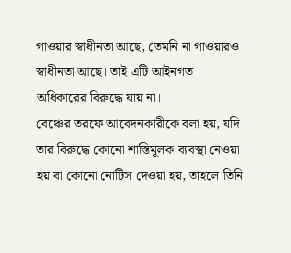গাওয়ার স্বাধীনতা আছে, তেমনি না গাওয়ারও স্বাধীনতা আছে। তাই এটি আইনগত অধিকারের বিরুদ্ধে যায় না।
বেঞ্চের তরফে আবেদনকারীকে বলা হয়, যদি তার বিরুদ্ধে কোনো শাস্তিমূলক ব্যবস্থা নেওয়া হয় বা কোনো নোটিস দেওয়া হয়, তাহলে তিনি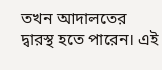তখন আদালতের দ্বারস্থ হতে পারেন। এই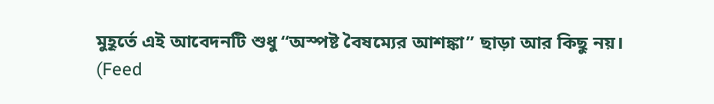মুহূর্তে এই আবেদনটি শুধু “অস্পষ্ট বৈষম্যের আশঙ্কা” ছাড়া আর কিছু নয়।
(Feed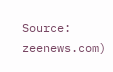Source: zeenews.com)